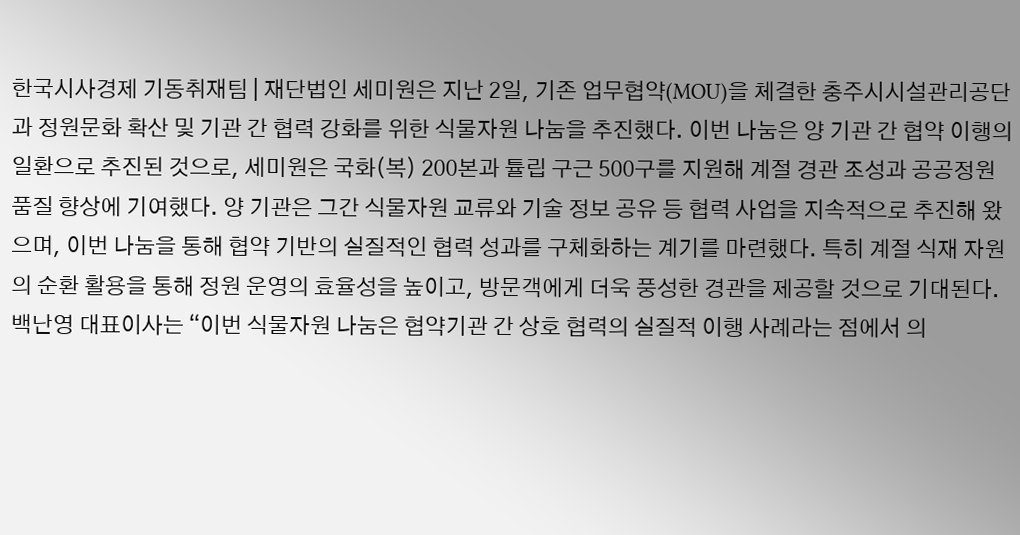한국시사경제 기동취재팀 | 재단법인 세미원은 지난 2일, 기존 업무협약(MOU)을 체결한 충주시시설관리공단과 정원문화 확산 및 기관 간 협력 강화를 위한 식물자원 나눔을 추진했다. 이번 나눔은 양 기관 간 협약 이행의 일환으로 추진된 것으로, 세미원은 국화(복) 200본과 튤립 구근 500구를 지원해 계절 경관 조성과 공공정원 품질 향상에 기여했다. 양 기관은 그간 식물자원 교류와 기술 정보 공유 등 협력 사업을 지속적으로 추진해 왔으며, 이번 나눔을 통해 협약 기반의 실질적인 협력 성과를 구체화하는 계기를 마련했다. 특히 계절 식재 자원의 순환 활용을 통해 정원 운영의 효율성을 높이고, 방문객에게 더욱 풍성한 경관을 제공할 것으로 기대된다. 백난영 대표이사는 “이번 식물자원 나눔은 협약기관 간 상호 협력의 실질적 이행 사례라는 점에서 의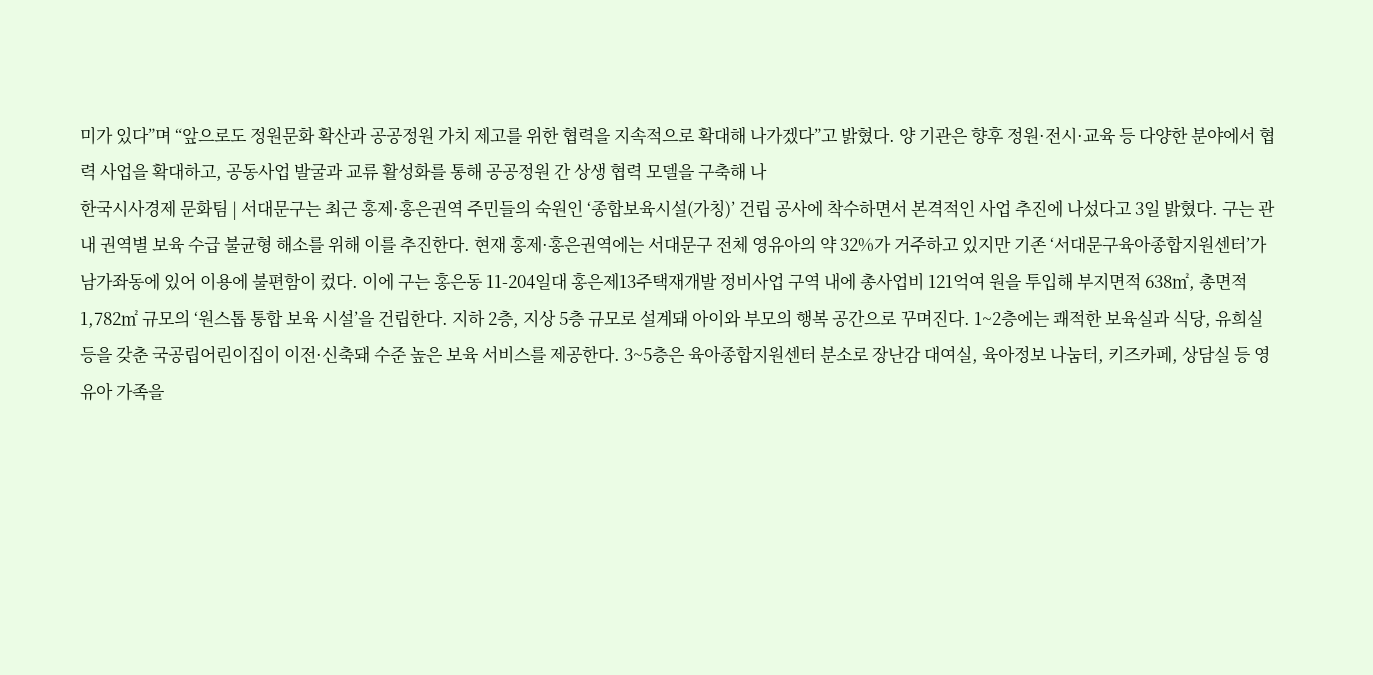미가 있다”며 “앞으로도 정원문화 확산과 공공정원 가치 제고를 위한 협력을 지속적으로 확대해 나가겠다”고 밝혔다. 양 기관은 향후 정원·전시·교육 등 다양한 분야에서 협력 사업을 확대하고, 공동사업 발굴과 교류 활성화를 통해 공공정원 간 상생 협력 모델을 구축해 나
한국시사경제 문화팀 | 서대문구는 최근 홍제·홍은권역 주민들의 숙원인 ‘종합보육시설(가칭)’ 건립 공사에 착수하면서 본격적인 사업 추진에 나섰다고 3일 밝혔다. 구는 관내 권역별 보육 수급 불균형 해소를 위해 이를 추진한다. 현재 홍제·홍은권역에는 서대문구 전체 영유아의 약 32%가 거주하고 있지만 기존 ‘서대문구육아종합지원센터’가 남가좌동에 있어 이용에 불편함이 컸다. 이에 구는 홍은동 11-204일대 홍은제13주택재개발 정비사업 구역 내에 총사업비 121억여 원을 투입해 부지면적 638㎡, 총면적 1,782㎡ 규모의 ‘원스톱 통합 보육 시설’을 건립한다. 지하 2층, 지상 5층 규모로 설계돼 아이와 부모의 행복 공간으로 꾸며진다. 1~2층에는 쾌적한 보육실과 식당, 유희실 등을 갖춘 국공립어린이집이 이전·신축돼 수준 높은 보육 서비스를 제공한다. 3~5층은 육아종합지원센터 분소로 장난감 대여실, 육아정보 나눔터, 키즈카페, 상담실 등 영유아 가족을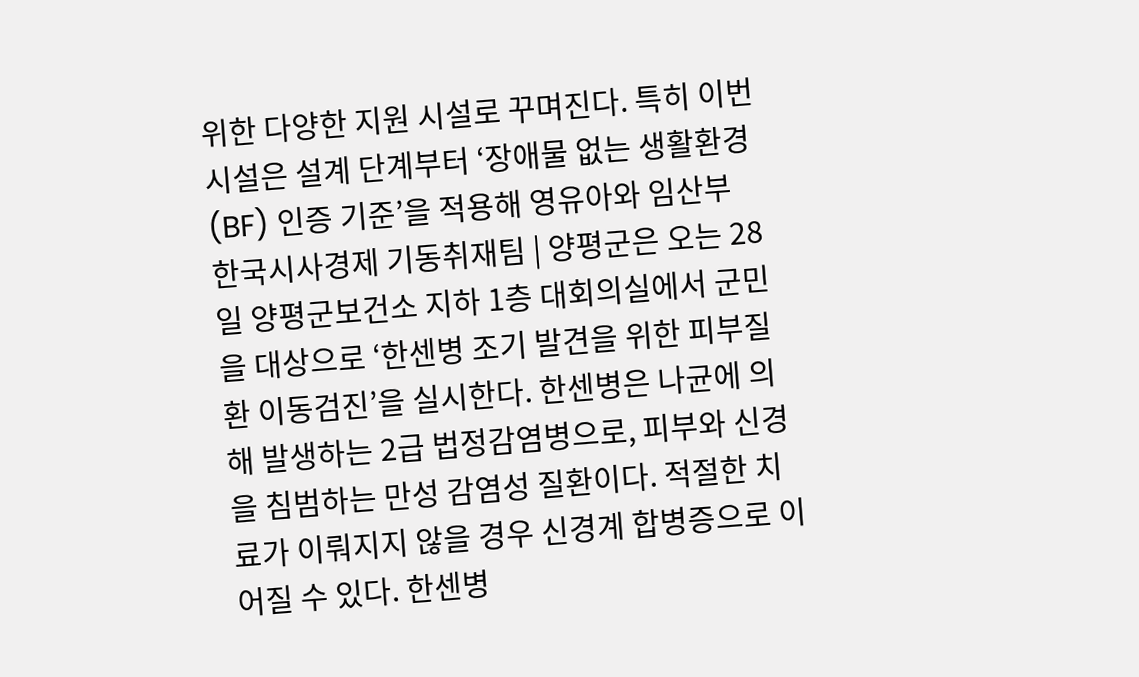위한 다양한 지원 시설로 꾸며진다. 특히 이번 시설은 설계 단계부터 ‘장애물 없는 생활환경(BF) 인증 기준’을 적용해 영유아와 임산부
한국시사경제 기동취재팀 | 양평군은 오는 28일 양평군보건소 지하 1층 대회의실에서 군민을 대상으로 ‘한센병 조기 발견을 위한 피부질환 이동검진’을 실시한다. 한센병은 나균에 의해 발생하는 2급 법정감염병으로, 피부와 신경을 침범하는 만성 감염성 질환이다. 적절한 치료가 이뤄지지 않을 경우 신경계 합병증으로 이어질 수 있다. 한센병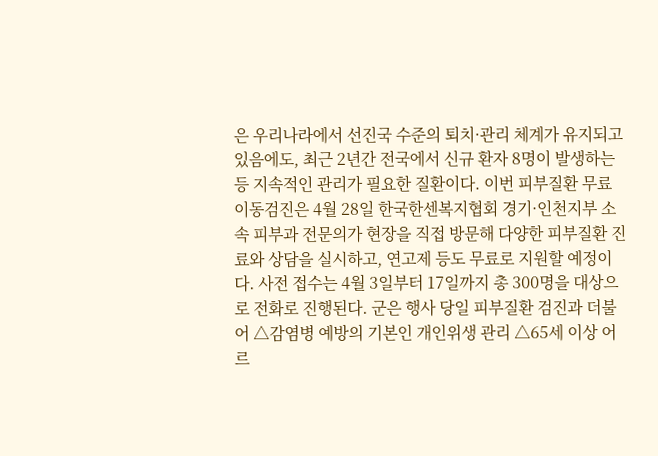은 우리나라에서 선진국 수준의 퇴치·관리 체계가 유지되고 있음에도, 최근 2년간 전국에서 신규 환자 8명이 발생하는 등 지속적인 관리가 필요한 질환이다. 이번 피부질환 무료 이동검진은 4월 28일 한국한센복지협회 경기·인천지부 소속 피부과 전문의가 현장을 직접 방문해 다양한 피부질환 진료와 상담을 실시하고, 연고제 등도 무료로 지원할 예정이다. 사전 접수는 4월 3일부터 17일까지 총 300명을 대상으로 전화로 진행된다. 군은 행사 당일 피부질환 검진과 더불어 △감염병 예방의 기본인 개인위생 관리 △65세 이상 어르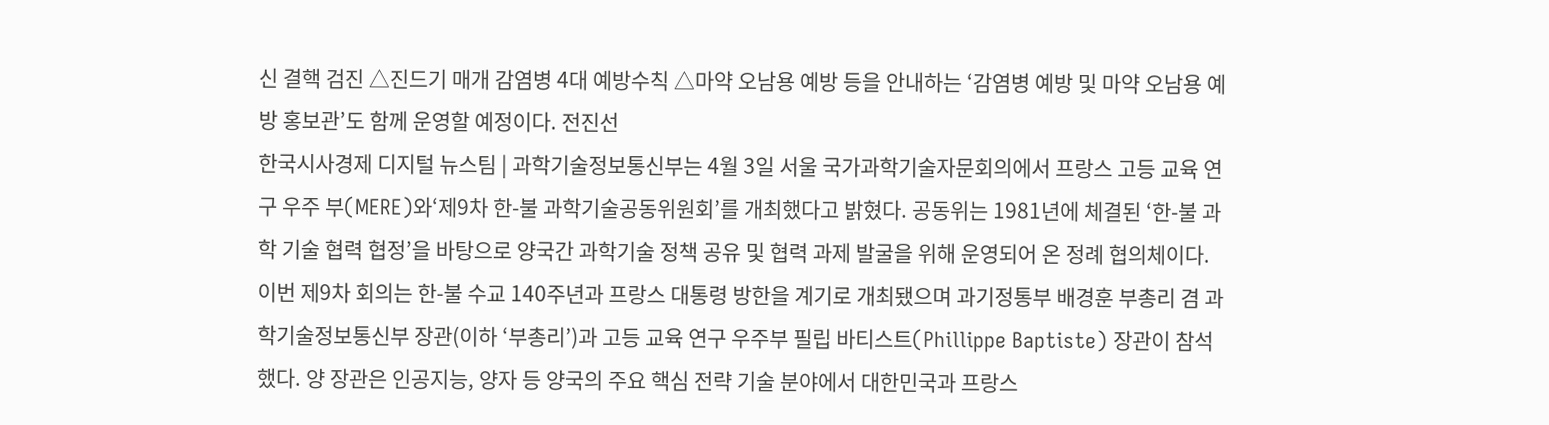신 결핵 검진 △진드기 매개 감염병 4대 예방수칙 △마약 오남용 예방 등을 안내하는 ‘감염병 예방 및 마약 오남용 예방 홍보관’도 함께 운영할 예정이다. 전진선
한국시사경제 디지털 뉴스팀 | 과학기술정보통신부는 4월 3일 서울 국가과학기술자문회의에서 프랑스 고등 교육 연구 우주 부(MERE)와‘제9차 한-불 과학기술공동위원회’를 개최했다고 밝혔다. 공동위는 1981년에 체결된 ‘한-불 과학 기술 협력 협정’을 바탕으로 양국간 과학기술 정책 공유 및 협력 과제 발굴을 위해 운영되어 온 정례 협의체이다. 이번 제9차 회의는 한-불 수교 140주년과 프랑스 대통령 방한을 계기로 개최됐으며 과기정통부 배경훈 부총리 겸 과학기술정보통신부 장관(이하 ‘부총리’)과 고등 교육 연구 우주부 필립 바티스트(Phillippe Baptiste) 장관이 참석했다. 양 장관은 인공지능, 양자 등 양국의 주요 핵심 전략 기술 분야에서 대한민국과 프랑스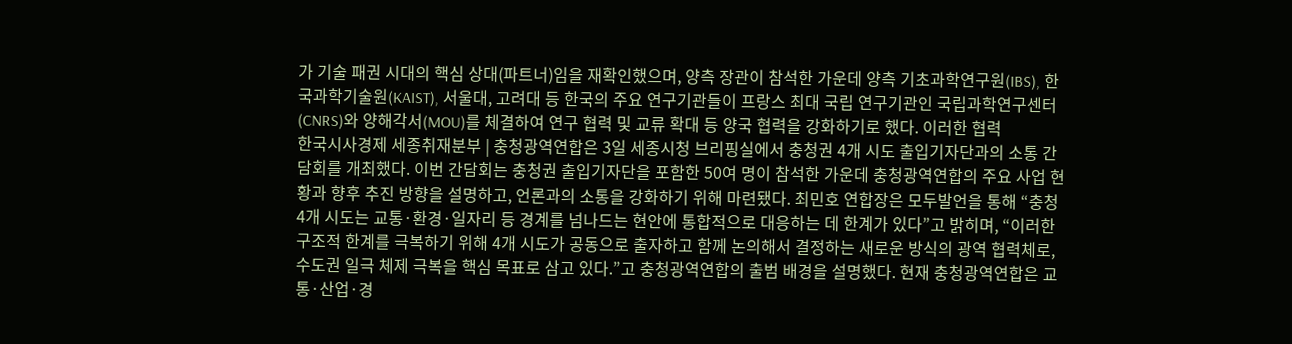가 기술 패권 시대의 핵심 상대(파트너)임을 재확인했으며, 양측 장관이 참석한 가운데 양측 기초과학연구원(IBS), 한국과학기술원(KAIST), 서울대, 고려대 등 한국의 주요 연구기관들이 프랑스 최대 국립 연구기관인 국립과학연구센터(CNRS)와 양해각서(MOU)를 체결하여 연구 협력 및 교류 확대 등 양국 협력을 강화하기로 했다. 이러한 협력
한국시사경제 세종취재분부 | 충청광역연합은 3일 세종시청 브리핑실에서 충청권 4개 시도 출입기자단과의 소통 간담회를 개최했다. 이번 간담회는 충청권 출입기자단을 포함한 50여 명이 참석한 가운데 충청광역연합의 주요 사업 현황과 향후 추진 방향을 설명하고, 언론과의 소통을 강화하기 위해 마련됐다. 최민호 연합장은 모두발언을 통해 “충청 4개 시도는 교통·환경·일자리 등 경계를 넘나드는 현안에 통합적으로 대응하는 데 한계가 있다”고 밝히며, “이러한 구조적 한계를 극복하기 위해 4개 시도가 공동으로 출자하고 함께 논의해서 결정하는 새로운 방식의 광역 협력체로, 수도권 일극 체제 극복을 핵심 목표로 삼고 있다.”고 충청광역연합의 출범 배경을 설명했다. 현재 충청광역연합은 교통·산업·경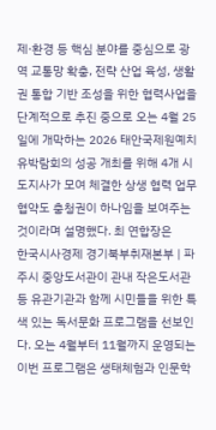제·환경 등 핵심 분야를 중심으로 광역 교통망 확충, 전략 산업 육성, 생활권 통합 기반 조성을 위한 협력사업을 단계적으로 추진 중으로 오는 4월 25일에 개막하는 2026 태안국제원예치유박람회의 성공 개최를 위해 4개 시도지사가 모여 체결한 상생 협력 업무협약도 충청권이 하나임을 보여주는 것이라며 설명했다. 최 연합장은
한국시사경제 경기북부취재본부 | 파주시 중앙도서관이 관내 작은도서관 등 유관기관과 함께 시민들을 위한 특색 있는 독서문화 프로그램을 선보인다. 오는 4월부터 11월까지 운영되는 이번 프로그램은 생태체험과 인문학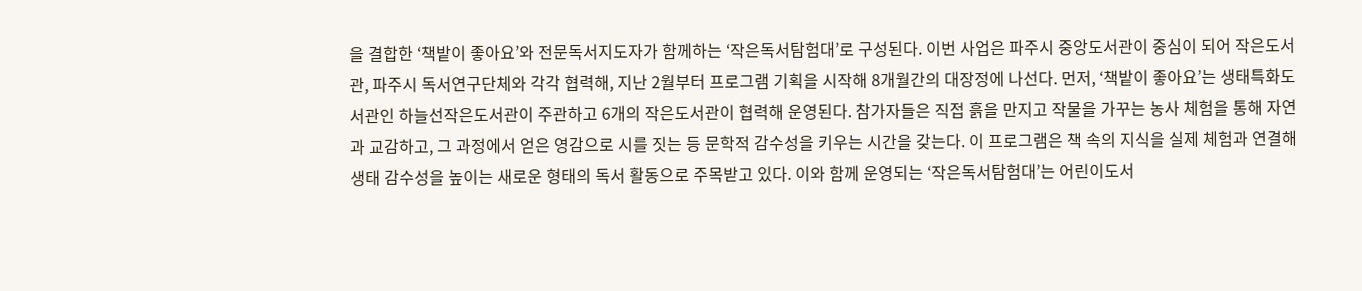을 결합한 ‘책밭이 좋아요’와 전문독서지도자가 함께하는 ‘작은독서탐험대’로 구성된다. 이번 사업은 파주시 중앙도서관이 중심이 되어 작은도서관, 파주시 독서연구단체와 각각 협력해, 지난 2월부터 프로그램 기획을 시작해 8개월간의 대장정에 나선다. 먼저, ‘책밭이 좋아요’는 생태특화도서관인 하늘선작은도서관이 주관하고 6개의 작은도서관이 협력해 운영된다. 참가자들은 직접 흙을 만지고 작물을 가꾸는 농사 체험을 통해 자연과 교감하고, 그 과정에서 얻은 영감으로 시를 짓는 등 문학적 감수성을 키우는 시간을 갖는다. 이 프로그램은 책 속의 지식을 실제 체험과 연결해 생태 감수성을 높이는 새로운 형태의 독서 활동으로 주목받고 있다. 이와 함께 운영되는 ‘작은독서탐험대’는 어린이도서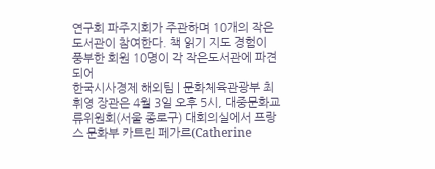연구회 파주지회가 주관하며 10개의 작은도서관이 참여한다. 책 읽기 지도 경험이 풍부한 회원 10명이 각 작은도서관에 파견되어
한국시사경제 해외팀 | 문화체육관광부 최휘영 장관은 4월 3일 오후 5시, 대중문화교류위원회(서울 종로구) 대회의실에서 프랑스 문화부 카트린 페가르(Catherine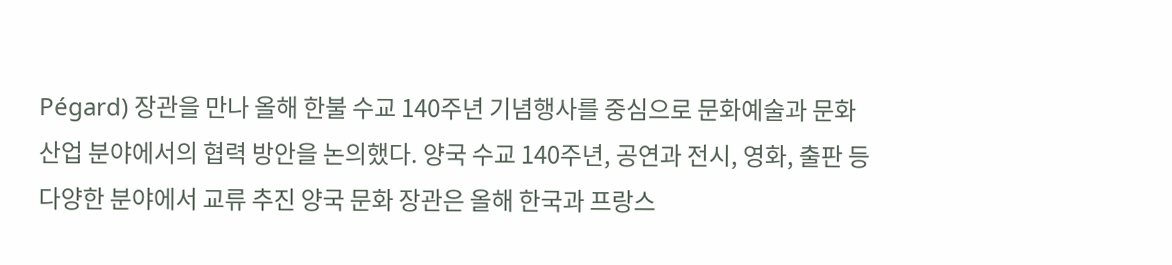Pégard) 장관을 만나 올해 한불 수교 140주년 기념행사를 중심으로 문화예술과 문화산업 분야에서의 협력 방안을 논의했다. 양국 수교 140주년, 공연과 전시, 영화, 출판 등 다양한 분야에서 교류 추진 양국 문화 장관은 올해 한국과 프랑스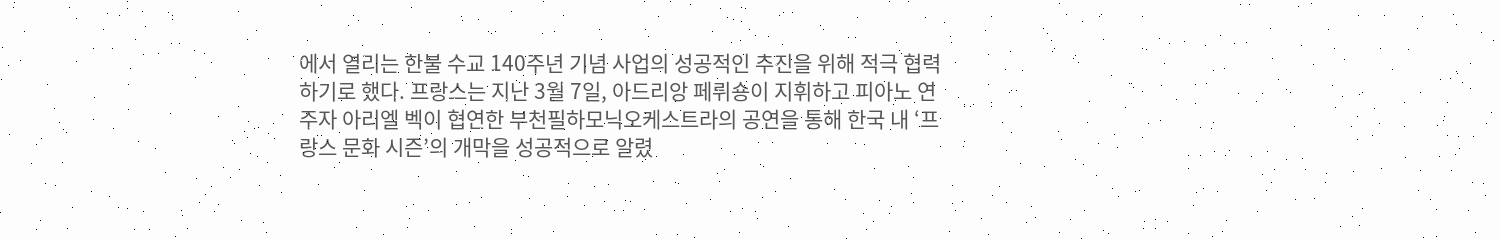에서 열리는 한불 수교 140주년 기념 사업의 성공적인 추진을 위해 적극 협력하기로 했다. 프랑스는 지난 3월 7일, 아드리앙 페뤼숑이 지휘하고 피아노 연주자 아리엘 벡이 협연한 부천필하모닉오케스트라의 공연을 통해 한국 내 ‘프랑스 문화 시즌’의 개막을 성공적으로 알렸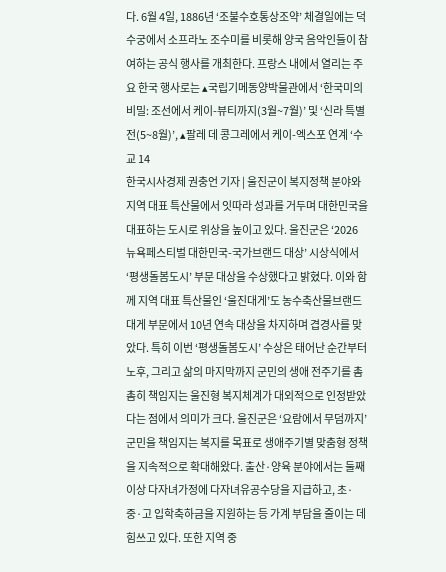다. 6월 4일, 1886년 ‘조불수호통상조약’ 체결일에는 덕수궁에서 소프라노 조수미를 비롯해 양국 음악인들이 참여하는 공식 행사를 개최한다. 프랑스 내에서 열리는 주요 한국 행사로는 ▴국립기메동양박물관에서 ‘한국미의 비밀: 조선에서 케이-뷰티까지(3월~7월)’ 및 ‘신라 특별전(5~8월)’, ▴팔레 데 콩그레에서 케이-엑스포 연계 ‘수교 14
한국시사경제 권충언 기자 | 울진군이 복지정책 분야와 지역 대표 특산물에서 잇따라 성과를 거두며 대한민국을 대표하는 도시로 위상을 높이고 있다. 울진군은 ‘2026 뉴욕페스티벌 대한민국-국가브랜드 대상’ 시상식에서 ‘평생돌봄도시’ 부문 대상을 수상했다고 밝혔다. 이와 함께 지역 대표 특산물인 ‘울진대게’도 농수축산물브랜드 대게 부문에서 10년 연속 대상을 차지하며 겹경사를 맞았다. 특히 이번 ‘평생돌봄도시’ 수상은 태어난 순간부터 노후, 그리고 삶의 마지막까지 군민의 생애 전주기를 촘촘히 책임지는 울진형 복지체계가 대외적으로 인정받았다는 점에서 의미가 크다. 울진군은 ‘요람에서 무덤까지’ 군민을 책임지는 복지를 목표로 생애주기별 맞춤형 정책을 지속적으로 확대해왔다. 출산·양육 분야에서는 둘째 이상 다자녀가정에 다자녀유공수당을 지급하고, 초·중·고 입학축하금을 지원하는 등 가계 부담을 줄이는 데 힘쓰고 있다. 또한 지역 중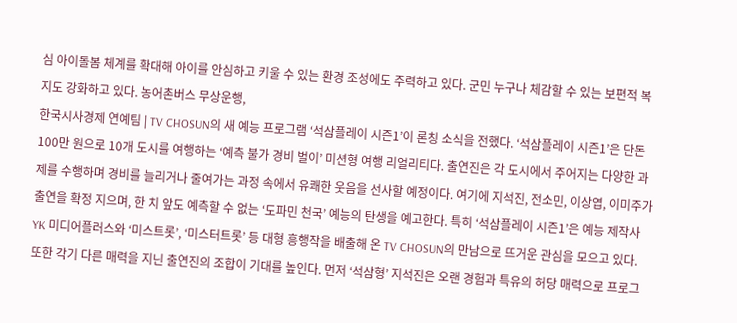심 아이돌봄 체계를 확대해 아이를 안심하고 키울 수 있는 환경 조성에도 주력하고 있다. 군민 누구나 체감할 수 있는 보편적 복지도 강화하고 있다. 농어촌버스 무상운행,
한국시사경제 연예팀 | TV CHOSUN의 새 예능 프로그램 ‘석삼플레이 시즌1’이 론칭 소식을 전했다. ‘석삼플레이 시즌1’은 단돈 100만 원으로 10개 도시를 여행하는 ‘예측 불가 경비 벌이’ 미션형 여행 리얼리티다. 출연진은 각 도시에서 주어지는 다양한 과제를 수행하며 경비를 늘리거나 줄여가는 과정 속에서 유쾌한 웃음을 선사할 예정이다. 여기에 지석진, 전소민, 이상엽, 이미주가 출연을 확정 지으며, 한 치 앞도 예측할 수 없는 ‘도파민 천국’ 예능의 탄생을 예고한다. 특히 ‘석삼플레이 시즌1’은 예능 제작사 YK 미디어플러스와 ‘미스트롯’, ‘미스터트롯’ 등 대형 흥행작을 배출해 온 TV CHOSUN의 만남으로 뜨거운 관심을 모으고 있다. 또한 각기 다른 매력을 지닌 출연진의 조합이 기대를 높인다. 먼저 ‘석삼형’ 지석진은 오랜 경험과 특유의 허당 매력으로 프로그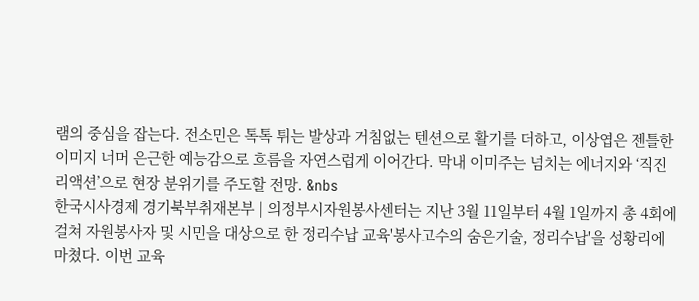램의 중심을 잡는다. 전소민은 톡톡 튀는 발상과 거침없는 텐션으로 활기를 더하고, 이상엽은 젠틀한 이미지 너머 은근한 예능감으로 흐름을 자연스럽게 이어간다. 막내 이미주는 넘치는 에너지와 ‘직진 리액션’으로 현장 분위기를 주도할 전망. &nbs
한국시사경제 경기북부취재본부 | 의정부시자원봉사센터는 지난 3월 11일부터 4월 1일까지 총 4회에 걸쳐 자원봉사자 및 시민을 대상으로 한 정리수납 교육'봉사고수의 숨은기술, 정리수납'을 성황리에 마쳤다. 이번 교육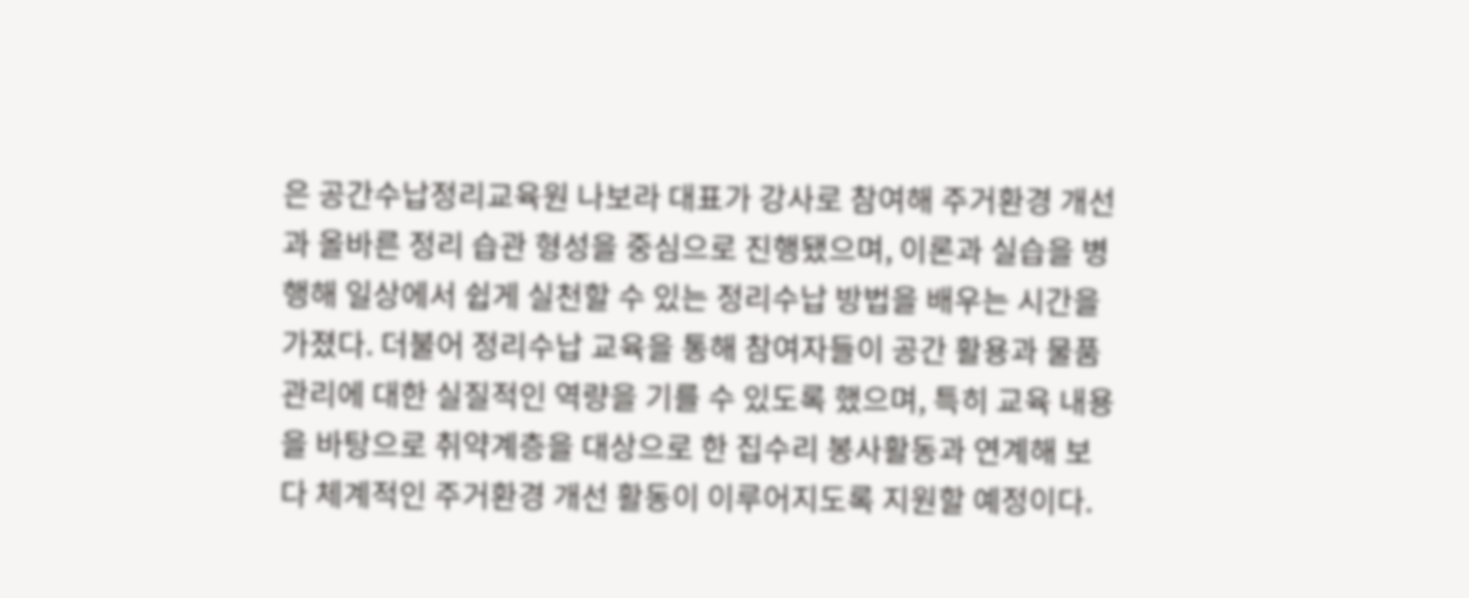은 공간수납정리교육원 나보라 대표가 강사로 참여해 주거환경 개선과 올바른 정리 습관 형성을 중심으로 진행됐으며, 이론과 실습을 병행해 일상에서 쉽게 실천할 수 있는 정리수납 방법을 배우는 시간을 가졌다. 더불어 정리수납 교육을 통해 참여자들이 공간 활용과 물품 관리에 대한 실질적인 역량을 기를 수 있도록 했으며, 특히 교육 내용을 바탕으로 취약계층을 대상으로 한 집수리 봉사활동과 연계해 보다 체계적인 주거환경 개선 활동이 이루어지도록 지원할 예정이다.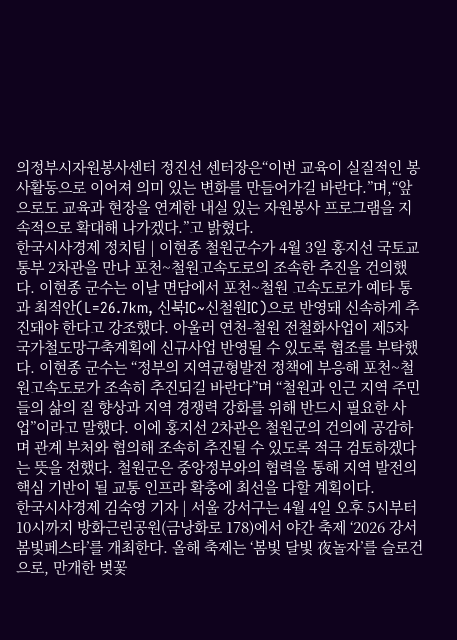의정부시자원봉사센터 정진선 센터장은“이번 교육이 실질적인 봉사활동으로 이어져 의미 있는 변화를 만들어가길 바란다.”며,“앞으로도 교육과 현장을 연계한 내실 있는 자원봉사 프로그램을 지속적으로 확대해 나가겠다.”고 밝혔다.
한국시사경제 정치팀 | 이현종 철원군수가 4월 3일 홍지선 국토교통부 2차관을 만나 포천~철원고속도로의 조속한 추진을 건의했다. 이현종 군수는 이날 면담에서 포천~철원 고속도로가 예타 통과 최적안(L=26.7km, 신북IC~신철원IC)으로 반영돼 신속하게 추진돼야 한다고 강조했다. 아울러 연천-철원 전철화사업이 제5차 국가철도망구축계획에 신규사업 반영될 수 있도록 협조를 부탁했다. 이현종 군수는 “정부의 지역균형발전 정책에 부응해 포천~철원고속도로가 조속히 추진되길 바란다”며 “철원과 인근 지역 주민들의 삶의 질 향상과 지역 경쟁력 강화를 위해 반드시 필요한 사업”이라고 말했다. 이에 홍지선 2차관은 철원군의 건의에 공감하며 관계 부처와 협의해 조속히 추진될 수 있도록 적극 검토하겠다는 뜻을 전했다. 철원군은 중앙정부와의 협력을 통해 지역 발전의 핵심 기반이 될 교통 인프라 확충에 최선을 다할 계획이다.
한국시사경제 김숙영 기자 | 서울 강서구는 4월 4일 오후 5시부터 10시까지 방화근린공원(금낭화로 178)에서 야간 축제 ‘2026 강서봄빛페스타’를 개최한다. 올해 축제는 ‘봄빛 달빛 夜놀자’를 슬로건으로, 만개한 벚꽃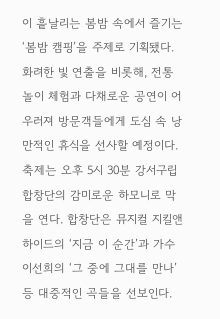이 흩날리는 봄밤 속에서 즐기는 ‘봄밤 캠핑’을 주제로 기획됐다. 화려한 빛 연출을 비롯해, 전통 놀이 체험과 다채로운 공연이 어우러져 방문객들에게 도심 속 낭만적인 휴식을 선사할 예정이다. 축제는 오후 5시 30분 강서구립합창단의 감미로운 하모니로 막을 연다. 합창단은 뮤지컬 지킬앤하이드의 ‘지금 이 순간’과 가수 이선희의 ‘그 중에 그대를 만나’ 등 대중적인 곡들을 선보인다.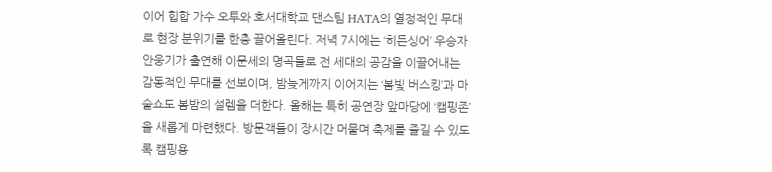이어 힙합 가수 오투와 호서대학교 댄스팀 HATA의 열정적인 무대로 현장 분위기를 한층 끌어올린다. 저녁 7시에는 ‘히든싱어’ 우승자 안웅기가 출연해 이문세의 명곡들로 전 세대의 공감을 이끌어내는 감동적인 무대를 선보이며, 밤늦게까지 이어지는 ‘봄빛 버스킹’과 마술쇼도 봄밤의 설렘을 더한다. 올해는 특히 공연장 앞마당에 ‘캠핑존’을 새롭게 마련했다. 방문객들이 장시간 머물며 축제를 즐길 수 있도록 캠핑용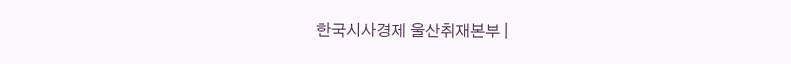한국시사경제 울산취재본부 |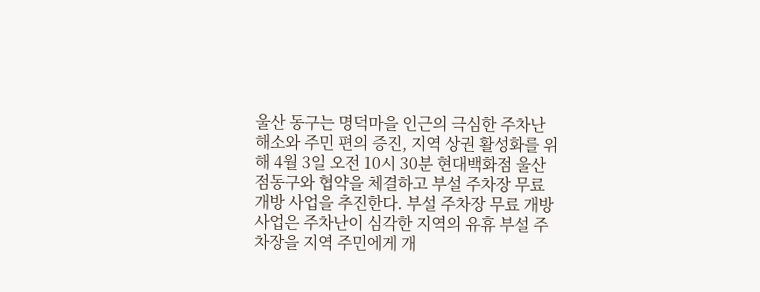울산 동구는 명덕마을 인근의 극심한 주차난 해소와 주민 편의 증진, 지역 상권 활성화를 위해 4월 3일 오전 10시 30분 현대백화점 울산점동구와 협약을 체결하고 부설 주차장 무료 개방 사업을 추진한다. 부설 주차장 무료 개방 사업은 주차난이 심각한 지역의 유휴 부설 주차장을 지역 주민에게 개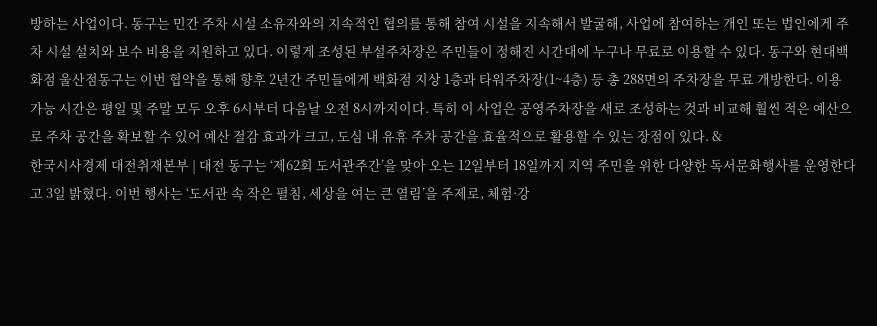방하는 사업이다. 동구는 민간 주차 시설 소유자와의 지속적인 협의를 통해 참여 시설을 지속해서 발굴해, 사업에 참여하는 개인 또는 법인에게 주차 시설 설치와 보수 비용을 지원하고 있다. 이렇게 조성된 부설주차장은 주민들이 정해진 시간대에 누구나 무료로 이용할 수 있다. 동구와 현대백화점 울산점동구는 이번 협약을 통해 향후 2년간 주민들에게 백화점 지상 1층과 타워주차장(1~4층) 등 총 288면의 주차장을 무료 개방한다. 이용 가능 시간은 평일 및 주말 모두 오후 6시부터 다음날 오전 8시까지이다. 특히 이 사업은 공영주차장을 새로 조성하는 것과 비교해 훨씬 적은 예산으로 주차 공간을 확보할 수 있어 예산 절감 효과가 크고, 도심 내 유휴 주차 공간을 효율적으로 활용할 수 있는 장점이 있다. &
한국시사경제 대전취재본부 | 대전 동구는 ‘제62회 도서관주간’을 맞아 오는 12일부터 18일까지 지역 주민을 위한 다양한 독서문화행사를 운영한다고 3일 밝혔다. 이번 행사는 ‘도서관 속 작은 펼침, 세상을 여는 큰 열림’을 주제로, 체험·강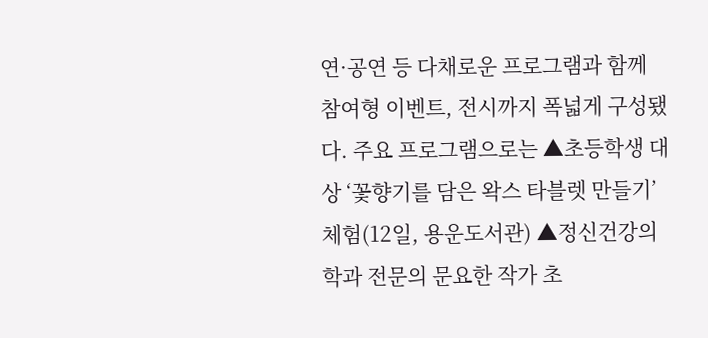연·공연 등 다채로운 프로그램과 함께 참여형 이벤트, 전시까지 폭넓게 구성됐다. 주요 프로그램으로는 ▲초등학생 대상 ‘꽃향기를 담은 왁스 타블렛 만들기’ 체험(12일, 용운도서관) ▲정신건강의학과 전문의 문요한 작가 초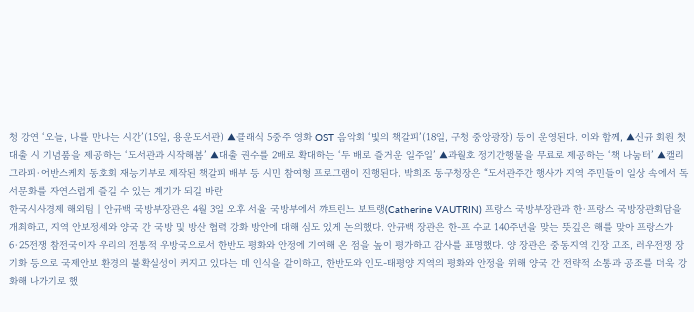청 강연 ‘오늘, 나를 만나는 시간’(15일, 용운도서관) ▲클래식 5중주 영화 OST 음악회 ‘빛의 책갈피’(18일, 구청 중앙광장) 등이 운영된다. 이와 함께, ▲신규 회원 첫 대출 시 기념품을 제공하는 ‘도서관과 시작해봄’ ▲대출 권수를 2배로 확대하는 ‘두 배로 즐거운 일주일’ ▲과월호 정기간행물을 무료로 제공하는 ‘책 나눔터’ ▲캘리그라피·어반스케치 동호회 재능기부로 제작된 책갈피 배부 등 시민 참여형 프로그램이 진행된다. 박희조 동구청장은 “도서관주간 행사가 지역 주민들이 일상 속에서 독서문화를 자연스럽게 즐길 수 있는 계기가 되길 바란
한국시사경제 해외팀 | 안규백 국방부장관은 4월 3일 오후 서울 국방부에서 꺄트린느 보트랭(Catherine VAUTRIN) 프랑스 국방부장관과 한·프랑스 국방장관회담을 개최하고, 지역 안보정세와 양국 간 국방 및 방산 협력 강화 방안에 대해 심도 있게 논의했다. 안규백 장관은 한-프 수교 140주년을 맞는 뜻깊은 해를 맞아 프랑스가 6·25전쟁 참전국이자 우리의 전통적 우방국으로서 한반도 평화와 안정에 기여해 온 점을 높이 평가하고 감사를 표명했다. 양 장관은 중동지역 긴장 고조, 러우전쟁 장기화 등으로 국제안보 환경의 불확실성이 커지고 있다는 데 인식을 같이하고, 한반도와 인도-태평양 지역의 평화와 안정을 위해 양국 간 전략적 소통과 공조를 더욱 강화해 나가기로 했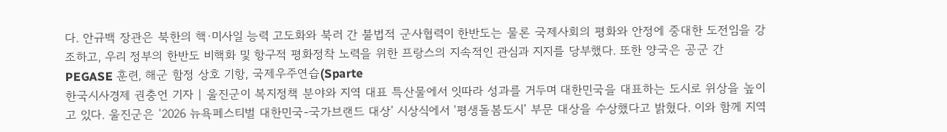다. 안규백 장관은 북한의 핵·미사일 능력 고도화와 북러 간 불법적 군사협력이 한반도는 물론 국제사회의 평화와 안정에 중대한 도전임을 강조하고, 우리 정부의 한반도 비핵화 및 항구적 평화정착 노력을 위한 프랑스의 지속적인 관심과 지지를 당부했다. 또한 양국은 공군 간 PEGASE 훈련, 해군 함정 상호 기항, 국제우주연습(Sparte
한국시사경제 권충언 기자 | 울진군이 복지정책 분야와 지역 대표 특산물에서 잇따라 성과를 거두며 대한민국을 대표하는 도시로 위상을 높이고 있다. 울진군은 ‘2026 뉴욕페스티벌 대한민국-국가브랜드 대상’ 시상식에서 ‘평생돌봄도시’ 부문 대상을 수상했다고 밝혔다. 이와 함께 지역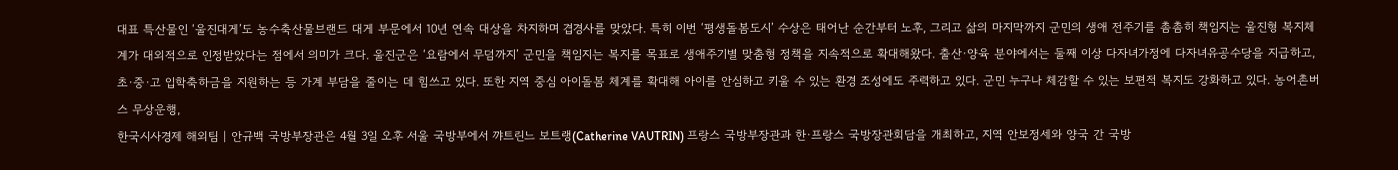대표 특산물인 ‘울진대게’도 농수축산물브랜드 대게 부문에서 10년 연속 대상을 차지하며 겹경사를 맞았다. 특히 이번 ‘평생돌봄도시’ 수상은 태어난 순간부터 노후, 그리고 삶의 마지막까지 군민의 생애 전주기를 촘촘히 책임지는 울진형 복지체계가 대외적으로 인정받았다는 점에서 의미가 크다. 울진군은 ‘요람에서 무덤까지’ 군민을 책임지는 복지를 목표로 생애주기별 맞춤형 정책을 지속적으로 확대해왔다. 출산·양육 분야에서는 둘째 이상 다자녀가정에 다자녀유공수당을 지급하고, 초·중·고 입학축하금을 지원하는 등 가계 부담을 줄이는 데 힘쓰고 있다. 또한 지역 중심 아이돌봄 체계를 확대해 아이를 안심하고 키울 수 있는 환경 조성에도 주력하고 있다. 군민 누구나 체감할 수 있는 보편적 복지도 강화하고 있다. 농어촌버스 무상운행,
한국시사경제 해외팀 | 안규백 국방부장관은 4월 3일 오후 서울 국방부에서 꺄트린느 보트랭(Catherine VAUTRIN) 프랑스 국방부장관과 한·프랑스 국방장관회담을 개최하고, 지역 안보정세와 양국 간 국방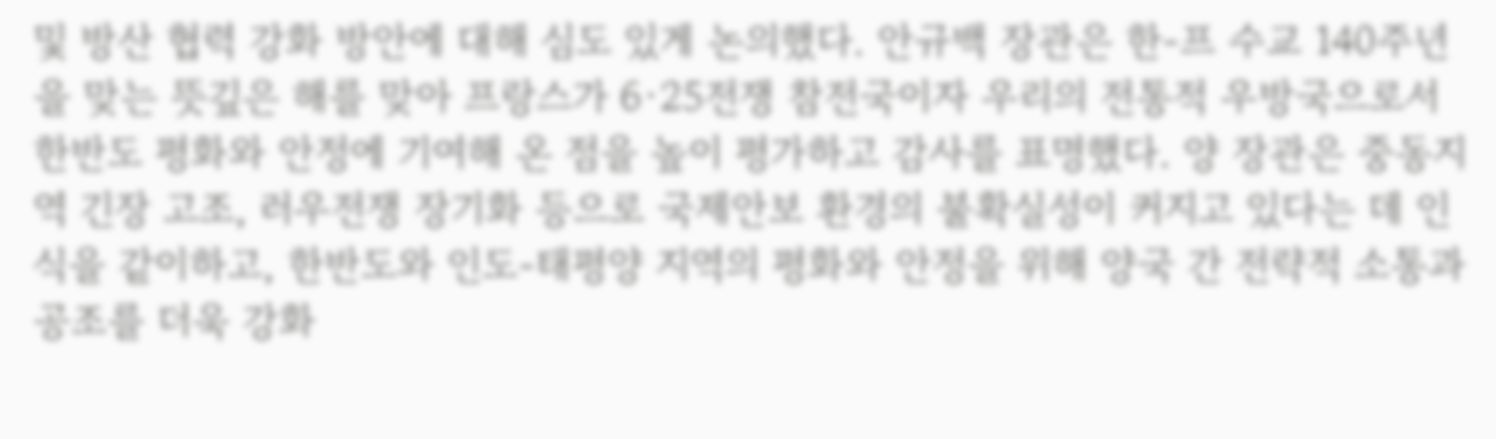및 방산 협력 강화 방안에 대해 심도 있게 논의했다. 안규백 장관은 한-프 수교 140주년을 맞는 뜻깊은 해를 맞아 프랑스가 6·25전쟁 참전국이자 우리의 전통적 우방국으로서 한반도 평화와 안정에 기여해 온 점을 높이 평가하고 감사를 표명했다. 양 장관은 중동지역 긴장 고조, 러우전쟁 장기화 등으로 국제안보 환경의 불확실성이 커지고 있다는 데 인식을 같이하고, 한반도와 인도-태평양 지역의 평화와 안정을 위해 양국 간 전략적 소통과 공조를 더욱 강화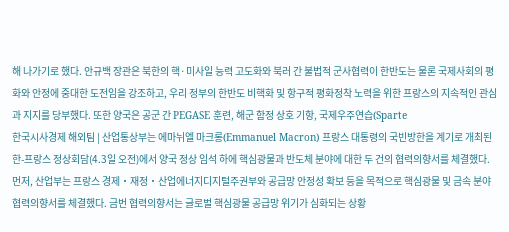해 나가기로 했다. 안규백 장관은 북한의 핵·미사일 능력 고도화와 북러 간 불법적 군사협력이 한반도는 물론 국제사회의 평화와 안정에 중대한 도전임을 강조하고, 우리 정부의 한반도 비핵화 및 항구적 평화정착 노력을 위한 프랑스의 지속적인 관심과 지지를 당부했다. 또한 양국은 공군 간 PEGASE 훈련, 해군 함정 상호 기항, 국제우주연습(Sparte
한국시사경제 해외팀 | 산업통상부는 에마뉘엘 마크롱(Emmanuel Macron) 프랑스 대통령의 국빈방한을 계기로 개최된 한-프랑스 정상회담(4.3일 오전)에서 양국 정상 임석 하에 핵심광물과 반도체 분야에 대한 두 건의 협력의향서를 체결했다. 먼저, 산업부는 프랑스 경제‧재정‧산업에너지디지털주권부와 공급망 안정성 확보 등을 목적으로 핵심광물 및 금속 분야 협력의향서를 체결했다. 금번 협력의향서는 글로벌 핵심광물 공급망 위기가 심화되는 상황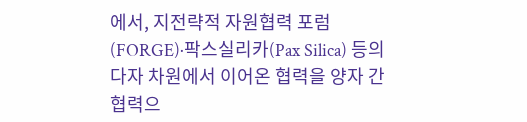에서, 지전략적 자원협력 포럼(FORGE)·팍스실리카(Pax Silica) 등의 다자 차원에서 이어온 협력을 양자 간 협력으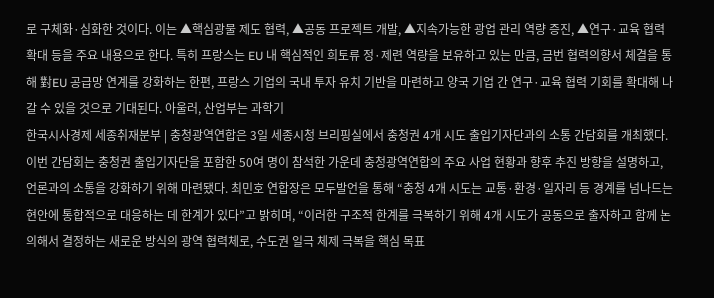로 구체화·심화한 것이다. 이는 ▲핵심광물 제도 협력, ▲공동 프로젝트 개발, ▲지속가능한 광업 관리 역량 증진, ▲연구·교육 협력 확대 등을 주요 내용으로 한다. 특히 프랑스는 EU 내 핵심적인 희토류 정·제련 역량을 보유하고 있는 만큼, 금번 협력의향서 체결을 통해 對EU 공급망 연계를 강화하는 한편, 프랑스 기업의 국내 투자 유치 기반을 마련하고 양국 기업 간 연구·교육 협력 기회를 확대해 나갈 수 있을 것으로 기대된다. 아울러, 산업부는 과학기
한국시사경제 세종취재분부 | 충청광역연합은 3일 세종시청 브리핑실에서 충청권 4개 시도 출입기자단과의 소통 간담회를 개최했다. 이번 간담회는 충청권 출입기자단을 포함한 50여 명이 참석한 가운데 충청광역연합의 주요 사업 현황과 향후 추진 방향을 설명하고, 언론과의 소통을 강화하기 위해 마련됐다. 최민호 연합장은 모두발언을 통해 “충청 4개 시도는 교통·환경·일자리 등 경계를 넘나드는 현안에 통합적으로 대응하는 데 한계가 있다”고 밝히며, “이러한 구조적 한계를 극복하기 위해 4개 시도가 공동으로 출자하고 함께 논의해서 결정하는 새로운 방식의 광역 협력체로, 수도권 일극 체제 극복을 핵심 목표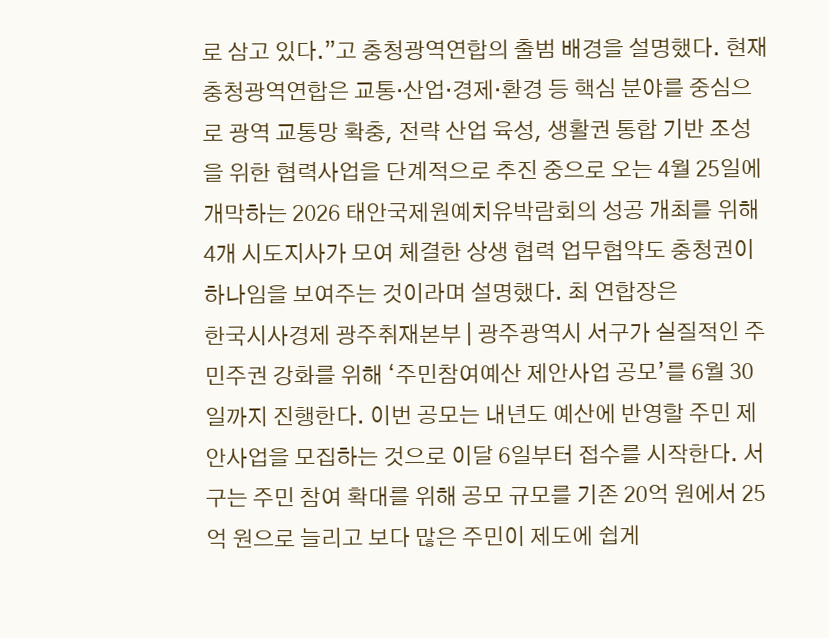로 삼고 있다.”고 충청광역연합의 출범 배경을 설명했다. 현재 충청광역연합은 교통·산업·경제·환경 등 핵심 분야를 중심으로 광역 교통망 확충, 전략 산업 육성, 생활권 통합 기반 조성을 위한 협력사업을 단계적으로 추진 중으로 오는 4월 25일에 개막하는 2026 태안국제원예치유박람회의 성공 개최를 위해 4개 시도지사가 모여 체결한 상생 협력 업무협약도 충청권이 하나임을 보여주는 것이라며 설명했다. 최 연합장은
한국시사경제 광주취재본부 | 광주광역시 서구가 실질적인 주민주권 강화를 위해 ‘주민참여예산 제안사업 공모’를 6월 30일까지 진행한다. 이번 공모는 내년도 예산에 반영할 주민 제안사업을 모집하는 것으로 이달 6일부터 접수를 시작한다. 서구는 주민 참여 확대를 위해 공모 규모를 기존 20억 원에서 25억 원으로 늘리고 보다 많은 주민이 제도에 쉽게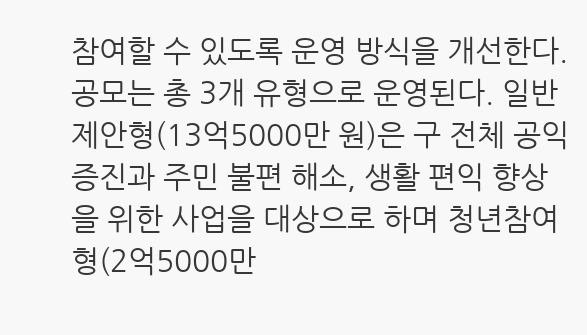참여할 수 있도록 운영 방식을 개선한다. 공모는 총 3개 유형으로 운영된다. 일반제안형(13억5000만 원)은 구 전체 공익 증진과 주민 불편 해소, 생활 편익 향상을 위한 사업을 대상으로 하며 청년참여형(2억5000만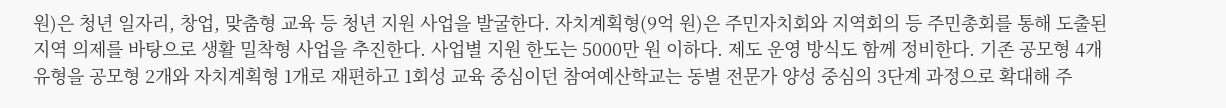원)은 청년 일자리, 창업, 맞춤형 교육 등 청년 지원 사업을 발굴한다. 자치계획형(9억 원)은 주민자치회와 지역회의 등 주민총회를 통해 도출된 지역 의제를 바탕으로 생활 밀착형 사업을 추진한다. 사업별 지원 한도는 5000만 원 이하다. 제도 운영 방식도 함께 정비한다. 기존 공모형 4개 유형을 공모형 2개와 자치계획형 1개로 재편하고 1회성 교육 중심이던 참여예산학교는 동별 전문가 양성 중심의 3단계 과정으로 확대해 주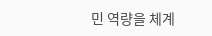민 역량을 체계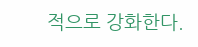적으로 강화한다.